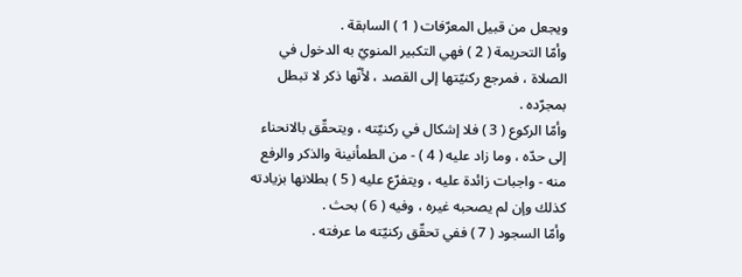ويجعل من قبيل المعرّفات ( 1 ) السابقة .
وأمّا التحريمة ( 2 ) فهي التكبير المنويّ به الدخول في الصلاة ، فمرجع ركنيّتها إلى القصد ، لأنّها ذكر لا تبطل بمجرّده .
وأمّا الركوع ( 3 ) فلا إشكال في ركنيّته ، ويتحقّق بالانحناء إلى حدّه ، وما زاد عليه ( 4 ) - من الطمأنينة والذكر والرفع منه - واجبات زائدة عليه ، ويتفرّع عليه ( 5 ) بطلانها بزيادته كذلك وإن لم يصحبه غيره ، وفيه ( 6 ) بحث .
وأمّا السجود ( 7 ) ففي تحقّق ركنيّته ما عرفته .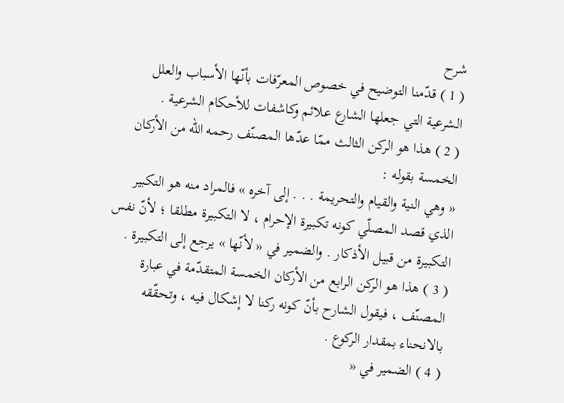شرح
( 1 ) قدّمنا التوضيح في خصوص المعرّفات بأنّها الأسباب والعلل الشرعية التي جعلها الشارع علائم وكاشفات للأحكام الشرعية .
( 2 ) هذا هو الركن الثالث ممّا عدّها المصنّف رحمه اللّه من الأركان الخمسة بقوله :
« وهي النية والقيام والتحريمة . . . إلى آخره » فالمراد منه هو التكبير الذي قصد المصلّي كونه تكبيرة الإحرام ، لا التكبيرة مطلقا ؛ لأنّ نفس التكبيرة من قبيل الأذكار . والضمير في « لأنّها » يرجع إلى التكبيرة .
( 3 ) هذا هو الركن الرابع من الأركان الخمسة المتقدّمة في عبارة المصنّف ، فيقول الشارح بأنّ كونه ركنا لا إشكال فيه ، وتحقّقه بالانحناء بمقدار الركوع .
( 4 ) الضمير في «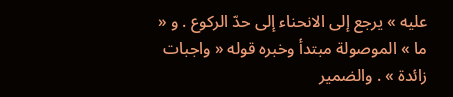عليه » يرجع إلى الانحناء إلى حدّ الركوع . و « ما » الموصولة مبتدأ وخبره قوله « واجبات زائدة » . والضمير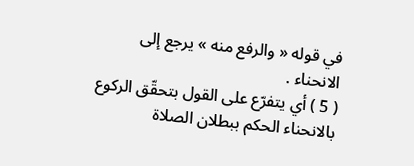في قوله « والرفع منه » يرجع إلى الانحناء .
( 5 ) أي يتفرّع على القول بتحقّق الركوع بالانحناء الحكم ببطلان الصلاة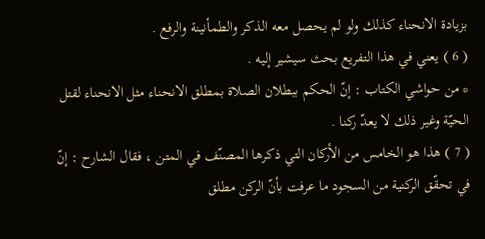بزيادة الانحناء كذلك ولو لم يحصل معه الذكر والطمأنينة والرفع .
( 6 ) يعني في هذا التفريع بحث سيشير إليه .
* من حواشي الكتاب : إنّ الحكم ببطلان الصلاة بمطلق الانحناء مثل الانحناء لقتل الحيّة وغير ذلك لا يعدّ ركنا .
( 7 ) هذا هو الخامس من الأركان التي ذكرها المصنّف في المتن ، فقال الشارح : إنّ في تحقّق الركنية من السجود ما عرفت بأنّ الركن مطلق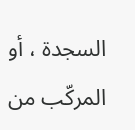السجدة ، أو المركّب من